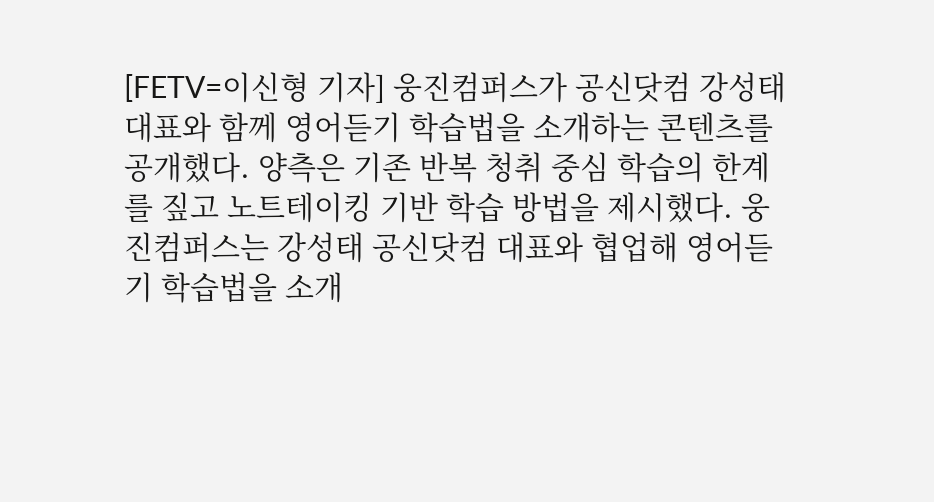[FETV=이신형 기자] 웅진컴퍼스가 공신닷컴 강성태 대표와 함께 영어듣기 학습법을 소개하는 콘텐츠를 공개했다. 양측은 기존 반복 청취 중심 학습의 한계를 짚고 노트테이킹 기반 학습 방법을 제시했다. 웅진컴퍼스는 강성태 공신닷컴 대표와 협업해 영어듣기 학습법을 소개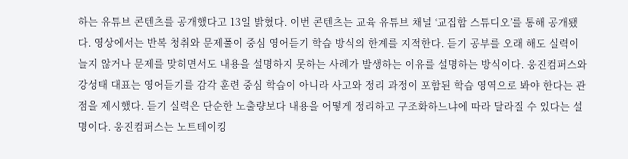하는 유튜브 콘텐츠를 공개했다고 13일 밝혔다. 이번 콘텐츠는 교육 유튜브 채널 ‘교집합 스튜디오’를 통해 공개됐다. 영상에서는 반복 청취와 문제풀이 중심 영어듣기 학습 방식의 한계를 지적한다. 듣기 공부를 오래 해도 실력이 늘지 않거나 문제를 맞히면서도 내용을 설명하지 못하는 사례가 발생하는 이유를 설명하는 방식이다. 웅진컴퍼스와 강성태 대표는 영어듣기를 감각 훈련 중심 학습이 아니라 사고와 정리 과정이 포함된 학습 영역으로 봐야 한다는 관점을 제시했다. 듣기 실력은 단순한 노출량보다 내용을 어떻게 정리하고 구조화하느냐에 따라 달라질 수 있다는 설명이다. 웅진컴퍼스는 노트테이킹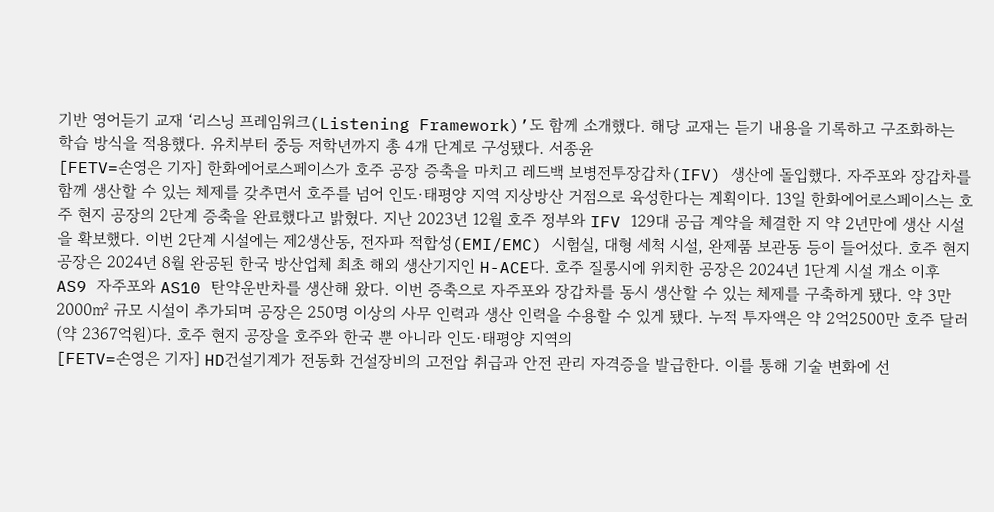기반 영어듣기 교재 ‘리스닝 프레임워크(Listening Framework)’도 함께 소개했다. 해당 교재는 듣기 내용을 기록하고 구조화하는 학습 방식을 적용했다. 유치부터 중등 저학년까지 총 4개 단계로 구성됐다. 서종윤
[FETV=손영은 기자] 한화에어로스페이스가 호주 공장 증축을 마치고 레드백 보병전투장갑차(IFV) 생산에 돌입했다. 자주포와 장갑차를 함께 생산할 수 있는 체제를 갖추면서 호주를 넘어 인도·태평양 지역 지상방산 거점으로 육성한다는 계획이다. 13일 한화에어로스페이스는 호주 현지 공장의 2단계 증축을 완료했다고 밝혔다. 지난 2023년 12월 호주 정부와 IFV 129대 공급 계약을 체결한 지 약 2년만에 생산 시설을 확보했다. 이번 2단계 시설에는 제2생산동, 전자파 적합성(EMI/EMC) 시험실, 대형 세척 시설, 완제품 보관동 등이 들어섰다. 호주 현지 공장은 2024년 8월 완공된 한국 방산업체 최초 해외 생산기지인 H-ACE다. 호주 질롱시에 위치한 공장은 2024년 1단계 시설 개소 이후 AS9 자주포와 AS10 탄약운반차를 생산해 왔다. 이번 증축으로 자주포와 장갑차를 동시 생산할 수 있는 체제를 구축하게 됐다. 약 3만2000㎡ 규모 시설이 추가되며 공장은 250명 이상의 사무 인력과 생산 인력을 수용할 수 있게 됐다. 누적 투자액은 약 2억2500만 호주 달러(약 2367억원)다. 호주 현지 공장을 호주와 한국 뿐 아니라 인도·태평양 지역의
[FETV=손영은 기자] HD건설기계가 전동화 건설장비의 고전압 취급과 안전 관리 자격증을 발급한다. 이를 통해 기술 변화에 선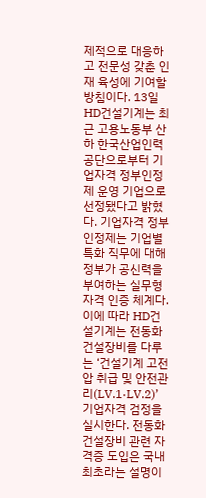제적으로 대응하고 전문성 갖춘 인재 육성에 기여할 방침이다. 13일 HD건설기계는 최근 고용노동부 산하 한국산업인력공단으로부터 기업자격 정부인정제 운영 기업으로 선정됐다고 밝혔다. 기업자격 정부인정제는 기업별 특화 직무에 대해 정부가 공신력을 부여하는 실무형 자격 인증 체계다. 이에 따라 HD건설기계는 전동화 건설장비를 다루는 ‘건설기계 고전압 취급 및 안전관리(LV.1·LV.2)’ 기업자격 검정을 실시한다. 전동화 건설장비 관련 자격증 도입은 국내 최초라는 설명이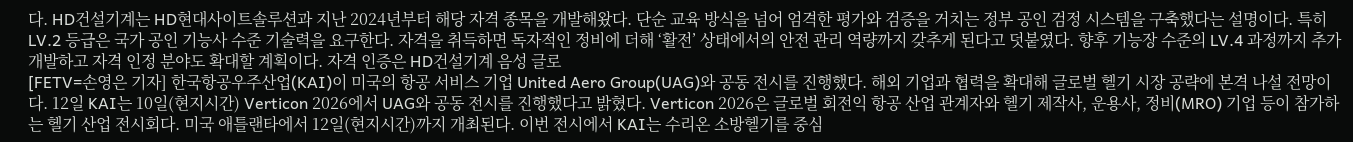다. HD건설기계는 HD현대사이트솔루션과 지난 2024년부터 해당 자격 종목을 개발해왔다. 단순 교육 방식을 넘어 엄격한 평가와 검증을 거치는 정부 공인 검정 시스템을 구축했다는 설명이다. 특히 LV.2 등급은 국가 공인 기능사 수준 기술력을 요구한다. 자격을 취득하면 독자적인 정비에 더해 ‘활전’ 상태에서의 안전 관리 역량까지 갖추게 된다고 덧붙였다. 향후 기능장 수준의 LV.4 과정까지 추가 개발하고 자격 인정 분야도 확대할 계획이다. 자격 인증은 HD건설기계 음성 글로
[FETV=손영은 기자] 한국항공우주산업(KAI)이 미국의 항공 서비스 기업 United Aero Group(UAG)와 공동 전시를 진행했다. 해외 기업과 협력을 확대해 글로벌 헬기 시장 공략에 본격 나설 전망이다. 12일 KAI는 10일(현지시간) Verticon 2026에서 UAG와 공동 전시를 진행했다고 밝혔다. Verticon 2026은 글로벌 회전익 항공 산업 관계자와 헬기 제작사, 운용사, 정비(MRO) 기업 등이 참가하는 헬기 산업 전시회다. 미국 애틀랜타에서 12일(현지시간)까지 개최된다. 이번 전시에서 KAI는 수리온 소방헬기를 중심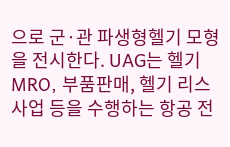으로 군·관 파생형헬기 모형을 전시한다. UAG는 헬기 MRO, 부품판매, 헬기 리스 사업 등을 수행하는 항공 전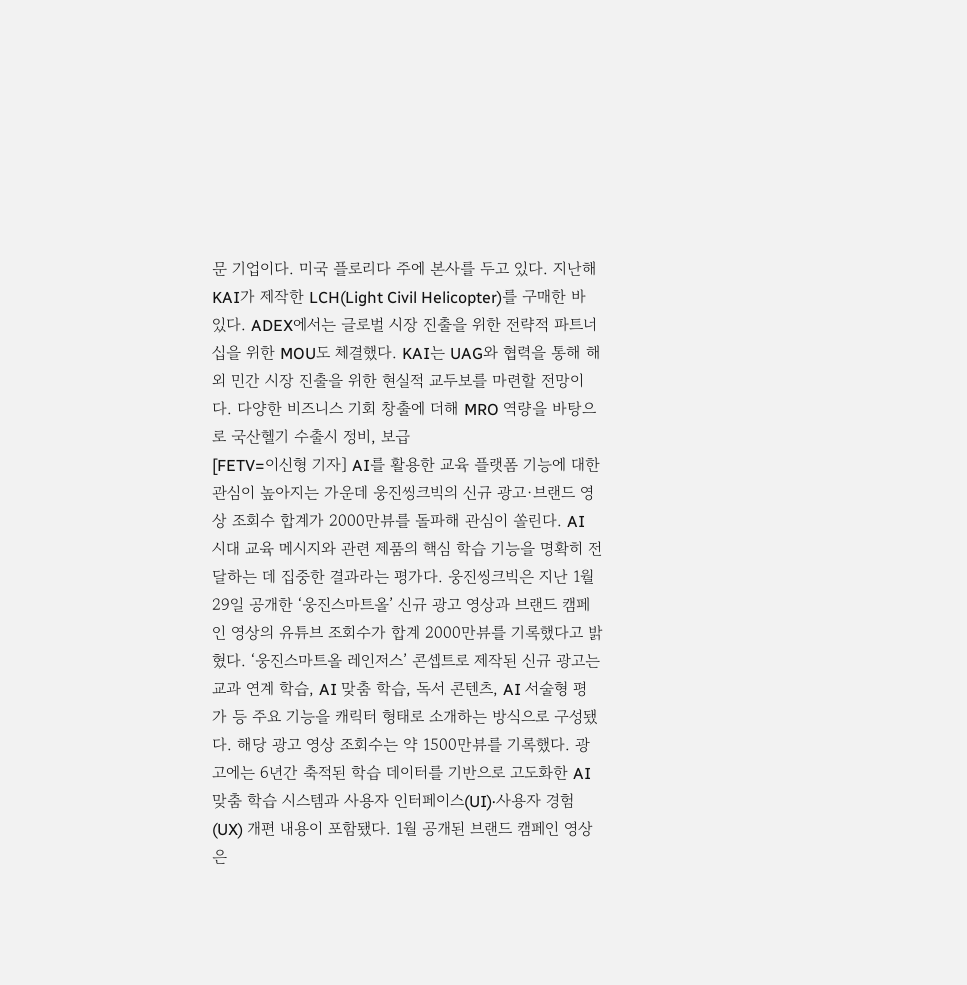문 기업이다. 미국 플로리다 주에 본사를 두고 있다. 지난해 KAI가 제작한 LCH(Light Civil Helicopter)를 구매한 바 있다. ADEX에서는 글로벌 시장 진출을 위한 전략적 파트너십을 위한 MOU도 체결했다. KAI는 UAG와 협력을 통해 해외 민간 시장 진출을 위한 현실적 교두보를 마련할 전망이다. 다양한 비즈니스 기회 창출에 더해 MRO 역량을 바탕으로 국산헬기 수출시 정비, 보급
[FETV=이신형 기자] AI를 활용한 교육 플랫폼 기능에 대한 관심이 높아지는 가운데 웅진씽크빅의 신규 광고·브랜드 영상 조회수 합계가 2000만뷰를 돌파해 관심이 쏠린다. AI 시대 교육 메시지와 관련 제품의 핵심 학습 기능을 명확히 전달하는 데 집중한 결과라는 평가다. 웅진씽크빅은 지난 1월 29일 공개한 ‘웅진스마트올’ 신규 광고 영상과 브랜드 캠페인 영상의 유튜브 조회수가 합계 2000만뷰를 기록했다고 밝혔다. ‘웅진스마트올 레인저스’ 콘셉트로 제작된 신규 광고는 교과 연계 학습, AI 맞춤 학습, 독서 콘텐츠, AI 서술형 평가 등 주요 기능을 캐릭터 형태로 소개하는 방식으로 구성됐다. 해당 광고 영상 조회수는 약 1500만뷰를 기록했다. 광고에는 6년간 축적된 학습 데이터를 기반으로 고도화한 AI 맞춤 학습 시스템과 사용자 인터페이스(UI)·사용자 경험(UX) 개편 내용이 포함됐다. 1월 공개된 브랜드 캠페인 영상은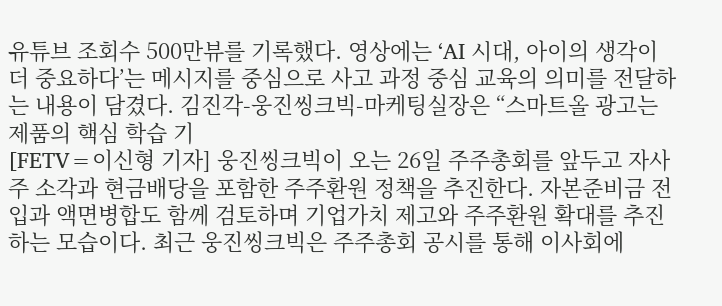유튜브 조회수 500만뷰를 기록했다. 영상에는 ‘AI 시대, 아이의 생각이 더 중요하다’는 메시지를 중심으로 사고 과정 중심 교육의 의미를 전달하는 내용이 담겼다. 김진각-웅진씽크빅-마케팅실장은 “스마트올 광고는 제품의 핵심 학습 기
[FETV=이신형 기자] 웅진씽크빅이 오는 26일 주주총회를 앞두고 자사주 소각과 현금배당을 포함한 주주환원 정책을 추진한다. 자본준비금 전입과 액면병합도 함께 검토하며 기업가치 제고와 주주환원 확대를 추진하는 모습이다. 최근 웅진씽크빅은 주주총회 공시를 통해 이사회에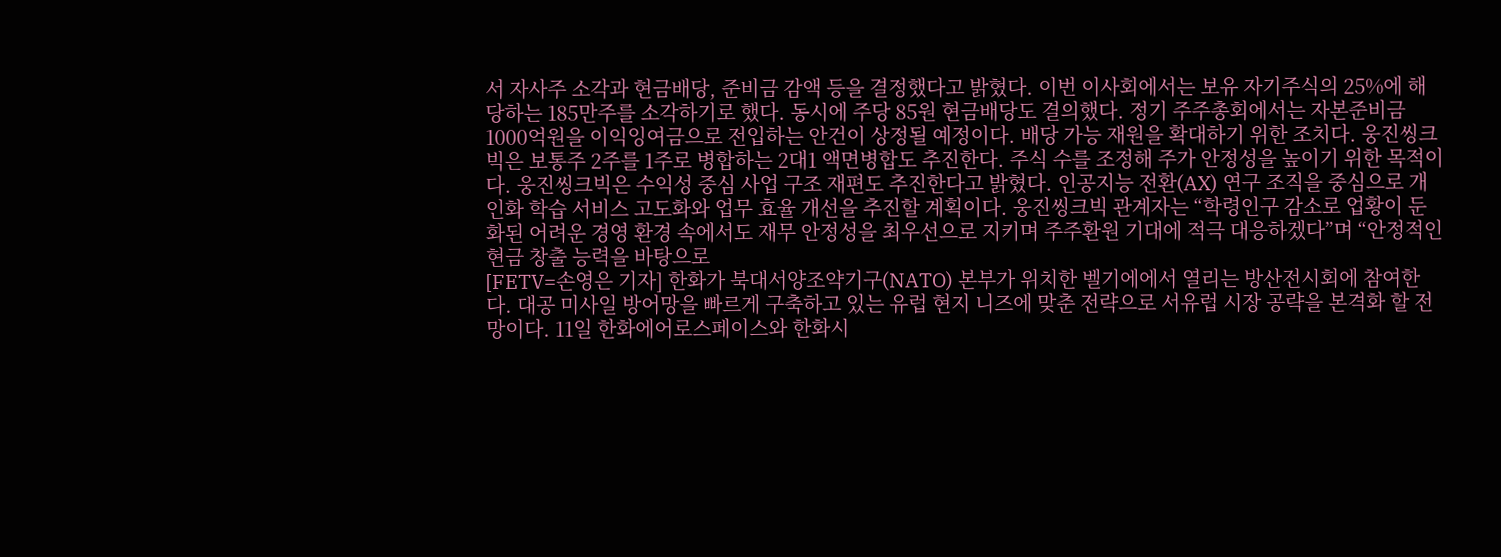서 자사주 소각과 현금배당, 준비금 감액 등을 결정했다고 밝혔다. 이번 이사회에서는 보유 자기주식의 25%에 해당하는 185만주를 소각하기로 했다. 동시에 주당 85원 현금배당도 결의했다. 정기 주주총회에서는 자본준비금 1000억원을 이익잉여금으로 전입하는 안건이 상정될 예정이다. 배당 가능 재원을 확대하기 위한 조치다. 웅진씽크빅은 보통주 2주를 1주로 병합하는 2대1 액면병합도 추진한다. 주식 수를 조정해 주가 안정성을 높이기 위한 목적이다. 웅진씽크빅은 수익성 중심 사업 구조 재편도 추진한다고 밝혔다. 인공지능 전환(AX) 연구 조직을 중심으로 개인화 학습 서비스 고도화와 업무 효율 개선을 추진할 계획이다. 웅진씽크빅 관계자는 “학령인구 감소로 업황이 둔화된 어려운 경영 환경 속에서도 재무 안정성을 최우선으로 지키며 주주환원 기대에 적극 대응하겠다”며 “안정적인 현금 창출 능력을 바탕으로
[FETV=손영은 기자] 한화가 북대서양조약기구(NATO) 본부가 위치한 벨기에에서 열리는 방산전시회에 참여한다. 대공 미사일 방어망을 빠르게 구축하고 있는 유럽 현지 니즈에 맞춘 전략으로 서유럽 시장 공략을 본격화 할 전망이다. 11일 한화에어로스페이스와 한화시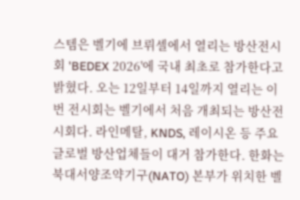스템은 벨기에 브뤼셀에서 열리는 방산전시회 'BEDEX 2026'에 국내 최초로 참가한다고 밝혔다. 오는 12일부터 14일까지 열리는 이번 전시회는 벨기에서 처음 개최되는 방산전시회다. 라인메탈, KNDS, 레이시온 등 주요 글로벌 방산업체들이 대거 참가한다. 한화는 북대서양조약기구(NATO) 본부가 위치한 벨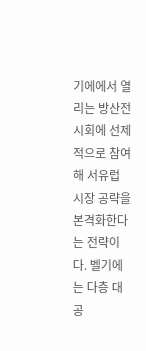기에에서 열리는 방산전시회에 선제적으로 참여해 서유럽 시장 공략을 본격화한다는 전략이다. 벨기에는 다층 대공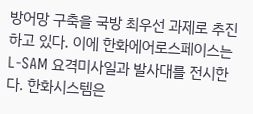방어망 구축을 국방 최우선 과제로 추진하고 있다. 이에 한화에어로스페이스는 L-SAM 요격미사일과 발사대를 전시한다. 한화시스템은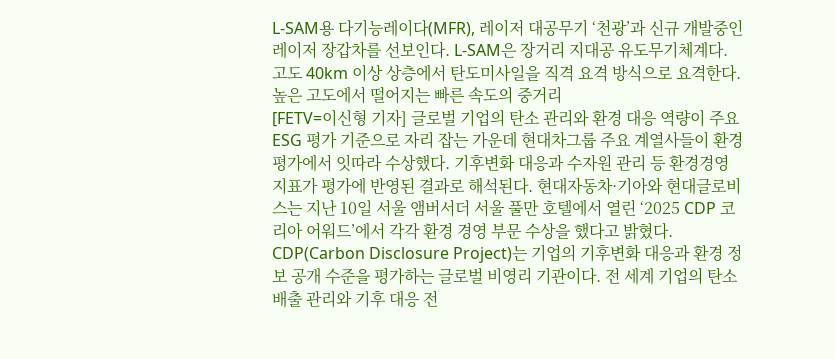L-SAM용 다기능레이다(MFR), 레이저 대공무기 ‘천광’과 신규 개발중인 레이저 장갑차를 선보인다. L-SAM은 장거리 지대공 유도무기체계다. 고도 40km 이상 상층에서 탄도미사일을 직격 요격 방식으로 요격한다. 높은 고도에서 떨어지는 빠른 속도의 중거리
[FETV=이신형 기자] 글로벌 기업의 탄소 관리와 환경 대응 역량이 주요 ESG 평가 기준으로 자리 잡는 가운데 현대차그룹 주요 계열사들이 환경 평가에서 잇따라 수상했다. 기후변화 대응과 수자원 관리 등 환경경영 지표가 평가에 반영된 결과로 해석된다. 현대자동차·기아와 현대글로비스는 지난 10일 서울 앰버서더 서울 풀만 호텔에서 열린 ‘2025 CDP 코리아 어워드’에서 각각 환경 경영 부문 수상을 했다고 밝혔다. CDP(Carbon Disclosure Project)는 기업의 기후변화 대응과 환경 정보 공개 수준을 평가하는 글로벌 비영리 기관이다. 전 세계 기업의 탄소 배출 관리와 기후 대응 전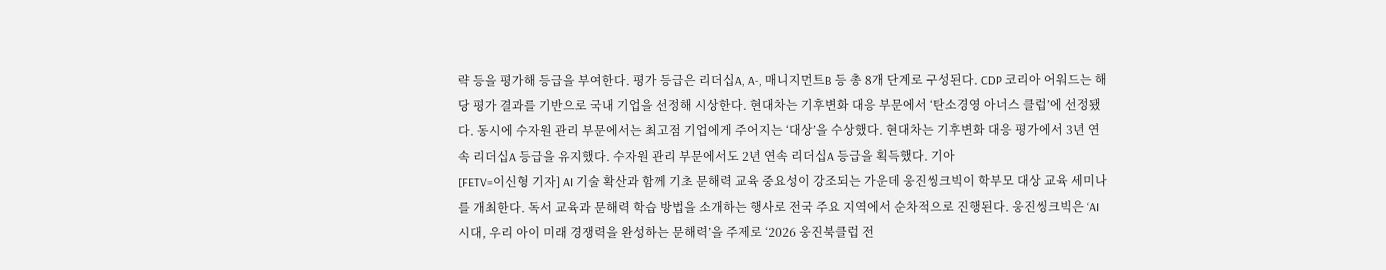략 등을 평가해 등급을 부여한다. 평가 등급은 리더십A, A-, 매니지먼트B 등 총 8개 단계로 구성된다. CDP 코리아 어워드는 해당 평가 결과를 기반으로 국내 기업을 선정해 시상한다. 현대차는 기후변화 대응 부문에서 ‘탄소경영 아너스 클럽’에 선정됐다. 동시에 수자원 관리 부문에서는 최고점 기업에게 주어지는 ‘대상’을 수상했다. 현대차는 기후변화 대응 평가에서 3년 연속 리더십A 등급을 유지했다. 수자원 관리 부문에서도 2년 연속 리더십A 등급을 획득했다. 기아
[FETV=이신형 기자] AI 기술 확산과 함께 기초 문해력 교육 중요성이 강조되는 가운데 웅진씽크빅이 학부모 대상 교육 세미나를 개최한다. 독서 교육과 문해력 학습 방법을 소개하는 행사로 전국 주요 지역에서 순차적으로 진행된다. 웅진씽크빅은 ‘AI 시대, 우리 아이 미래 경쟁력을 완성하는 문해력’을 주제로 ‘2026 웅진북클럽 전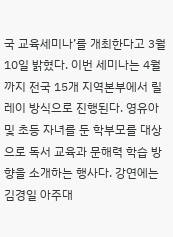국 교육세미나’를 개최한다고 3월10일 밝혔다. 이번 세미나는 4월까지 전국 15개 지역본부에서 릴레이 방식으로 진행된다. 영유아 및 초등 자녀를 둔 학부모를 대상으로 독서 교육과 문해력 학습 방향을 소개하는 행사다. 강연에는 김경일 아주대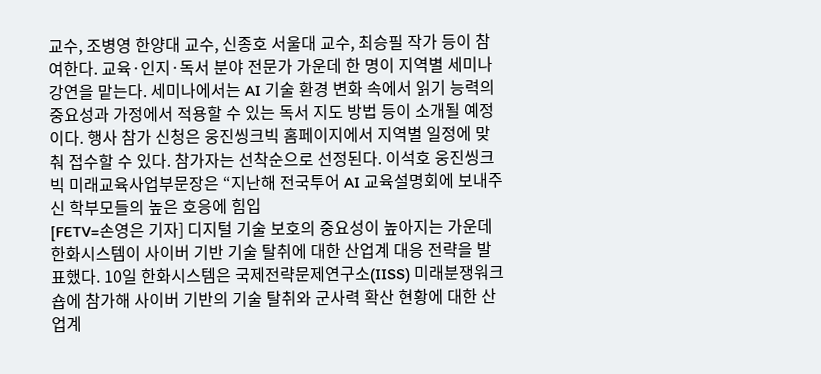교수, 조병영 한양대 교수, 신종호 서울대 교수, 최승필 작가 등이 참여한다. 교육·인지·독서 분야 전문가 가운데 한 명이 지역별 세미나 강연을 맡는다. 세미나에서는 AI 기술 환경 변화 속에서 읽기 능력의 중요성과 가정에서 적용할 수 있는 독서 지도 방법 등이 소개될 예정이다. 행사 참가 신청은 웅진씽크빅 홈페이지에서 지역별 일정에 맞춰 접수할 수 있다. 참가자는 선착순으로 선정된다. 이석호 웅진씽크빅 미래교육사업부문장은 “지난해 전국투어 AI 교육설명회에 보내주신 학부모들의 높은 호응에 힘입
[FETV=손영은 기자] 디지털 기술 보호의 중요성이 높아지는 가운데 한화시스템이 사이버 기반 기술 탈취에 대한 산업계 대응 전략을 발표했다. 10일 한화시스템은 국제전략문제연구소(IISS) 미래분쟁워크숍에 참가해 사이버 기반의 기술 탈취와 군사력 확산 현황에 대한 산업계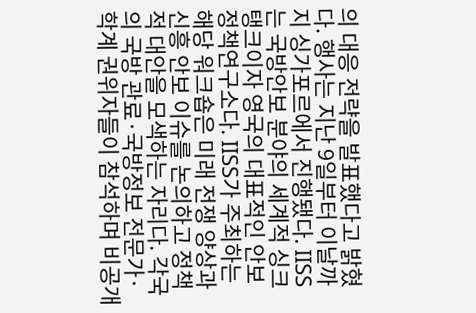의 대응 전략을 발표했다고 밝혔다. 행사는 지난 9일부터 이날까지 싱가포르에서 진행됐다. IISS는 국방안보 분야의 세계적 싱크탱크이자 영국의 대표적인 안보 정책연구소다. IISS가 주최하는 해당 워크숍은 미래 전쟁 양상과 신흥 안보 이슈를 논의하고 정책적 대안을 모색하는 자리다. 각국의 국방 관료·국방정보 전문가·학계 권위자들이 참석하며 비공개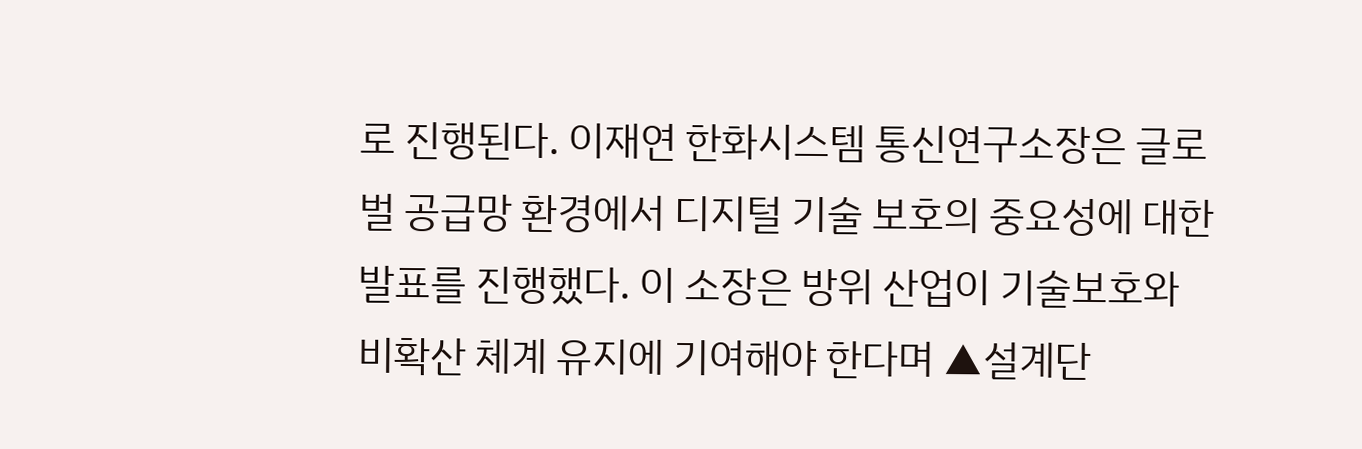로 진행된다. 이재연 한화시스템 통신연구소장은 글로벌 공급망 환경에서 디지털 기술 보호의 중요성에 대한 발표를 진행했다. 이 소장은 방위 산업이 기술보호와 비확산 체계 유지에 기여해야 한다며 ▲설계단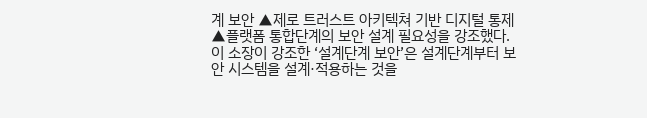계 보안 ▲제로 트러스트 아키텍쳐 기반 디지털 통제 ▲플랫폼 통합단계의 보안 설계 필요성을 강조했다. 이 소장이 강조한 ‘설계단계 보안’은 설계단계부터 보안 시스템을 설계·적용하는 것을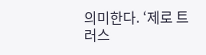의미한다. ‘제로 트러스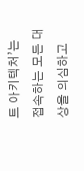트 아키텍처’는 접속하는 모든 대상을 의심하고